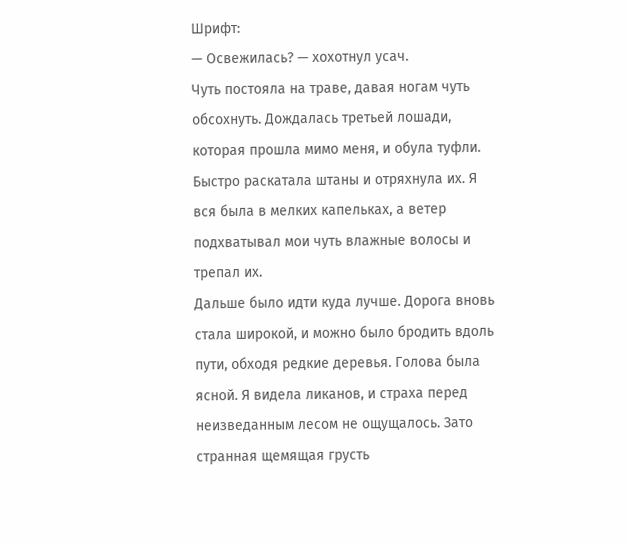Шрифт:
— Освежилась? — хохотнул усач.
Чуть постояла на траве, давая ногам чуть обсохнуть. Дождалась третьей лошади, которая прошла мимо меня, и обула туфли. Быстро раскатала штаны и отряхнула их. Я вся была в мелких капельках, а ветер подхватывал мои чуть влажные волосы и трепал их.
Дальше было идти куда лучше. Дорога вновь стала широкой, и можно было бродить вдоль пути, обходя редкие деревья. Голова была ясной. Я видела ликанов, и страха перед неизведанным лесом не ощущалось. Зато странная щемящая грусть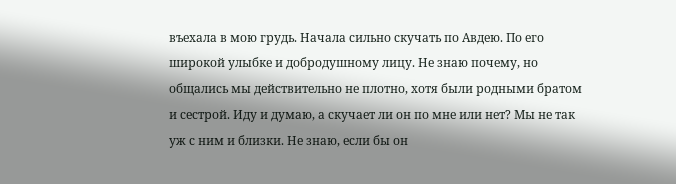въехала в мою грудь. Начала сильно скучать по Авдею. По его широкой улыбке и добродушному лицу. Не знаю почему, но общались мы действительно не плотно, хотя были родными братом и сестрой. Иду и думаю, а скучает ли он по мне или нет? Мы не так уж с ним и близки. Не знаю, если бы он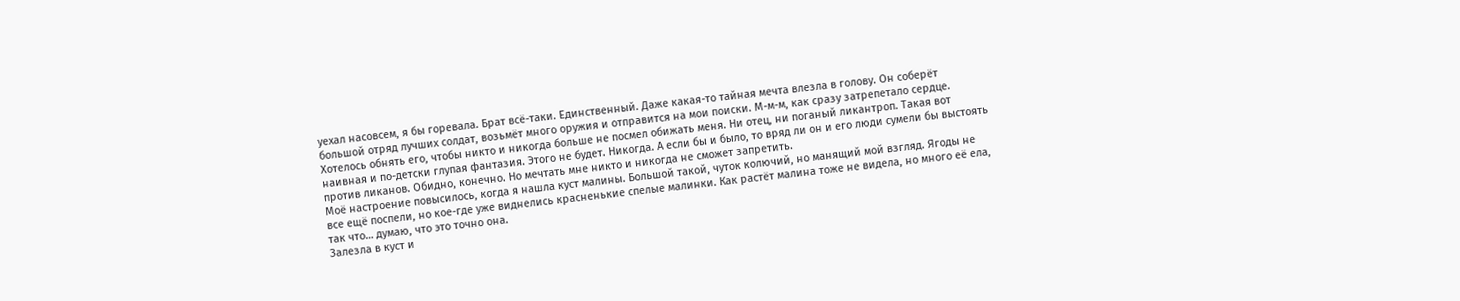уехал насовсем, я бы горевала. Брат всё-таки. Единственный. Даже какая-то тайная мечта влезла в голову. Он соберёт большой отряд лучших солдат, возьмёт много оружия и отправится на мои поиски. М-м-м, как сразу затрепетало сердце. Хотелось обнять его, чтобы никто и никогда больше не посмел обижать меня. Ни отец, ни поганый ликантроп. Такая вот наивная и по-детски глупая фантазия. Этого не будет. Никогда. А если бы и было, то вряд ли он и его люди сумели бы выстоять против ликанов. Обидно, конечно. Но мечтать мне никто и никогда не сможет запретить.
Моё настроение повысилось, когда я нашла куст малины. Большой такой, чуток колючий, но манящий мой взгляд. Ягоды не все ещё поспели, но кое-где уже виднелись красненькие спелые малинки. Как растёт малина тоже не видела, но много её ела, так что… думаю, что это точно она.
Залезла в куст и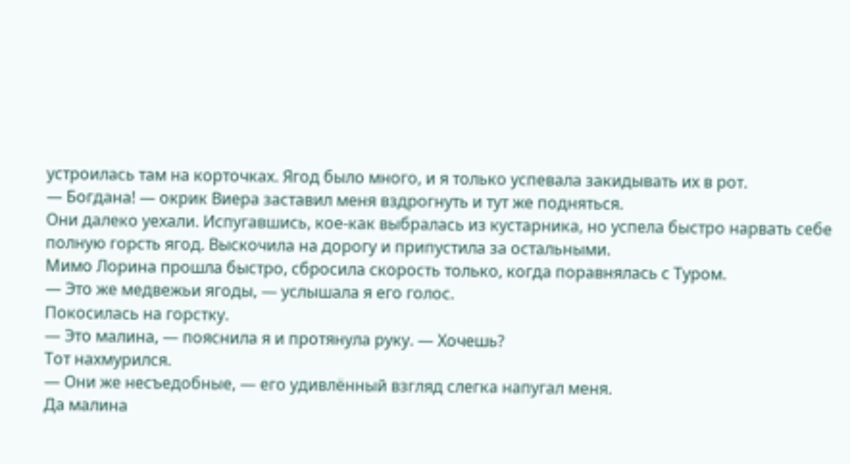устроилась там на корточках. Ягод было много, и я только успевала закидывать их в рот.
— Богдана! — окрик Виера заставил меня вздрогнуть и тут же подняться.
Они далеко уехали. Испугавшись, кое-как выбралась из кустарника, но успела быстро нарвать себе полную горсть ягод. Выскочила на дорогу и припустила за остальными.
Мимо Лорина прошла быстро, сбросила скорость только, когда поравнялась с Туром.
— Это же медвежьи ягоды, — услышала я его голос.
Покосилась на горстку.
— Это малина, — пояснила я и протянула руку. — Хочешь?
Тот нахмурился.
— Они же несъедобные, — его удивлённый взгляд слегка напугал меня.
Да малина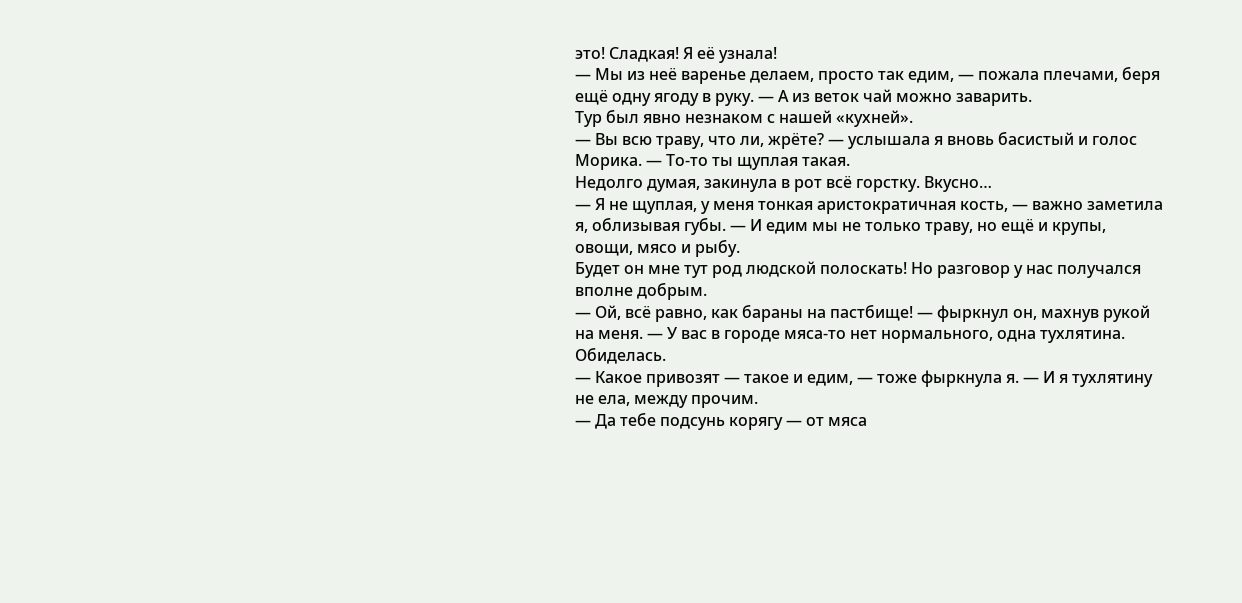это! Сладкая! Я её узнала!
— Мы из неё варенье делаем, просто так едим, — пожала плечами, беря ещё одну ягоду в руку. — А из веток чай можно заварить.
Тур был явно незнаком с нашей «кухней».
— Вы всю траву, что ли, жрёте? — услышала я вновь басистый и голос Морика. — То-то ты щуплая такая.
Недолго думая, закинула в рот всё горстку. Вкусно…
— Я не щуплая, у меня тонкая аристократичная кость, — важно заметила я, облизывая губы. — И едим мы не только траву, но ещё и крупы, овощи, мясо и рыбу.
Будет он мне тут род людской полоскать! Но разговор у нас получался вполне добрым.
— Ой, всё равно, как бараны на пастбище! — фыркнул он, махнув рукой на меня. — У вас в городе мяса-то нет нормального, одна тухлятина.
Обиделась.
— Какое привозят — такое и едим, — тоже фыркнула я. — И я тухлятину не ела, между прочим.
— Да тебе подсунь корягу — от мяса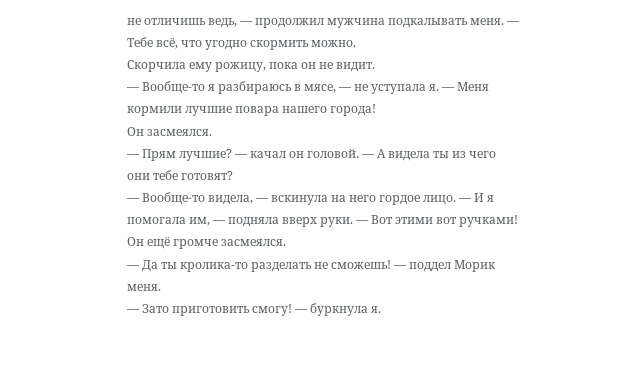не отличишь ведь, — продолжил мужчина подкалывать меня. — Тебе всё, что угодно скормить можно.
Скорчила ему рожицу, пока он не видит.
— Вообще-то я разбираюсь в мясе, — не уступала я. — Меня кормили лучшие повара нашего города!
Он засмеялся.
— Прям лучшие? — качал он головой. — А видела ты из чего они тебе готовят?
— Вообще-то видела, — вскинула на него гордое лицо. — И я помогала им, — подняла вверх руки. — Вот этими вот ручками!
Он ещё громче засмеялся.
— Да ты кролика-то разделать не сможешь! — поддел Морик меня.
— Зато приготовить смогу! — буркнула я.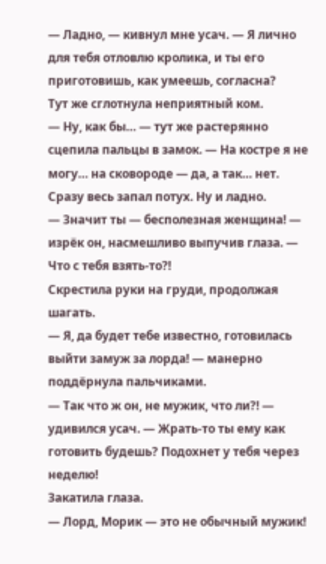— Ладно, — кивнул мне усач. — Я лично для тебя отловлю кролика, и ты его приготовишь, как умеешь, согласна?
Тут же сглотнула неприятный ком.
— Ну, как бы… — тут же растерянно сцепила пальцы в замок. — На костре я не могу… на сковороде — да, а так… нет.
Сразу весь запал потух. Ну и ладно.
— Значит ты — бесполезная женщина! — изрёк он, насмешливо выпучив глаза. — Что с тебя взять-то?!
Скрестила руки на груди, продолжая шагать.
— Я, да будет тебе известно, готовилась выйти замуж за лорда! — манерно поддёрнула пальчиками.
— Так что ж он, не мужик, что ли?! — удивился усач. — Жрать-то ты ему как готовить будешь? Подохнет у тебя через неделю!
Закатила глаза.
— Лорд, Морик — это не обычный мужик!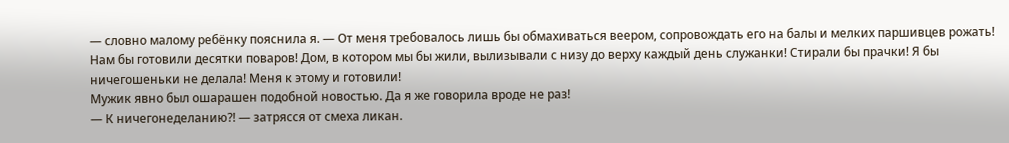— словно малому ребёнку пояснила я. — От меня требовалось лишь бы обмахиваться веером, сопровождать его на балы и мелких паршивцев рожать! Нам бы готовили десятки поваров! Дом, в котором мы бы жили, вылизывали с низу до верху каждый день служанки! Стирали бы прачки! Я бы ничегошеньки не делала! Меня к этому и готовили!
Мужик явно был ошарашен подобной новостью. Да я же говорила вроде не раз!
— К ничегонеделанию?! — затрясся от смеха ликан.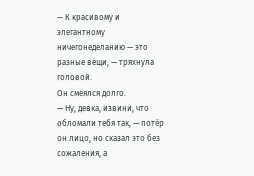— К красивому и элегантному ничегонеделанию — это разные вещи, — тряхнула головой.
Он смеялся долго.
— Ну, девка, извини, что обломали тебя так, — потёр он лицо, но сказал это без сожаления, а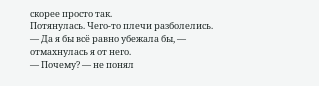скорее просто так.
Потянулась. Чего-то плечи разболелись.
— Да я бы всё равно убежала бы, — отмахнулась я от него.
— Почему? — не понял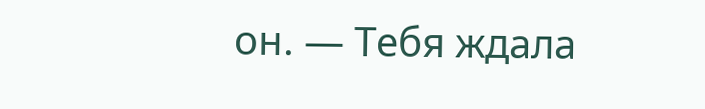он. — Тебя ждала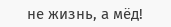не жизнь, а мёд!